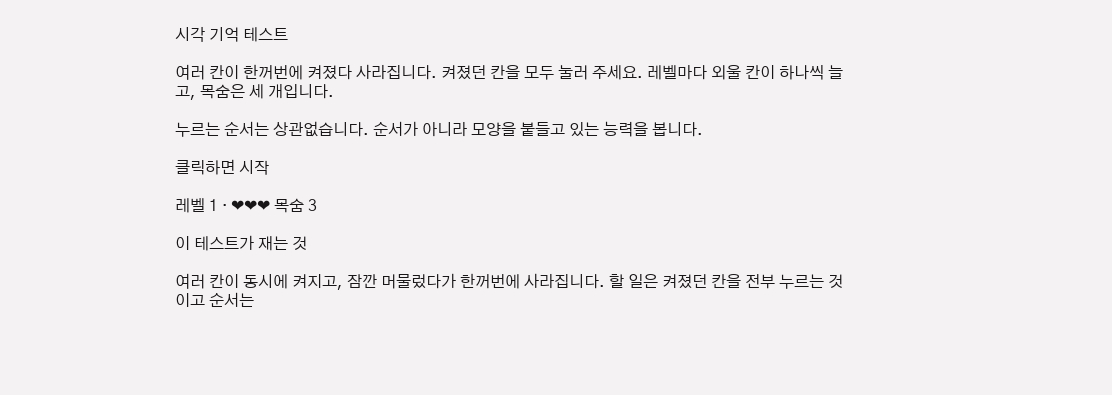시각 기억 테스트

여러 칸이 한꺼번에 켜졌다 사라집니다. 켜졌던 칸을 모두 눌러 주세요. 레벨마다 외울 칸이 하나씩 늘고, 목숨은 세 개입니다.

누르는 순서는 상관없습니다. 순서가 아니라 모양을 붙들고 있는 능력을 봅니다.

클릭하면 시작

레벨 1 · ❤❤❤ 목숨 3

이 테스트가 재는 것

여러 칸이 동시에 켜지고, 잠깐 머물렀다가 한꺼번에 사라집니다. 할 일은 켜졌던 칸을 전부 누르는 것이고 순서는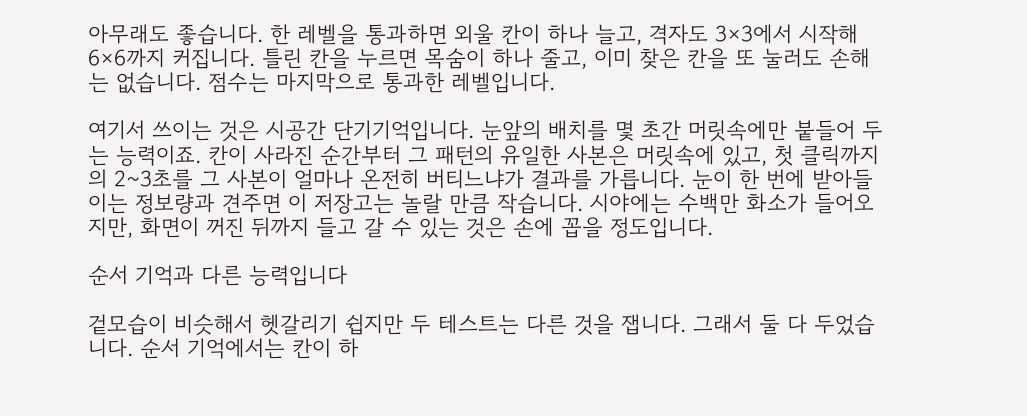아무래도 좋습니다. 한 레벨을 통과하면 외울 칸이 하나 늘고, 격자도 3×3에서 시작해 6×6까지 커집니다. 틀린 칸을 누르면 목숨이 하나 줄고, 이미 찾은 칸을 또 눌러도 손해는 없습니다. 점수는 마지막으로 통과한 레벨입니다.

여기서 쓰이는 것은 시공간 단기기억입니다. 눈앞의 배치를 몇 초간 머릿속에만 붙들어 두는 능력이죠. 칸이 사라진 순간부터 그 패턴의 유일한 사본은 머릿속에 있고, 첫 클릭까지의 2~3초를 그 사본이 얼마나 온전히 버티느냐가 결과를 가릅니다. 눈이 한 번에 받아들이는 정보량과 견주면 이 저장고는 놀랄 만큼 작습니다. 시야에는 수백만 화소가 들어오지만, 화면이 꺼진 뒤까지 들고 갈 수 있는 것은 손에 꼽을 정도입니다.

순서 기억과 다른 능력입니다

겉모습이 비슷해서 헷갈리기 쉽지만 두 테스트는 다른 것을 잽니다. 그래서 둘 다 두었습니다. 순서 기억에서는 칸이 하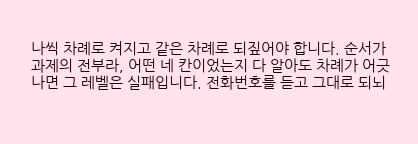나씩 차례로 켜지고 같은 차례로 되짚어야 합니다. 순서가 과제의 전부라, 어떤 네 칸이었는지 다 알아도 차례가 어긋나면 그 레벨은 실패입니다. 전화번호를 듣고 그대로 되뇌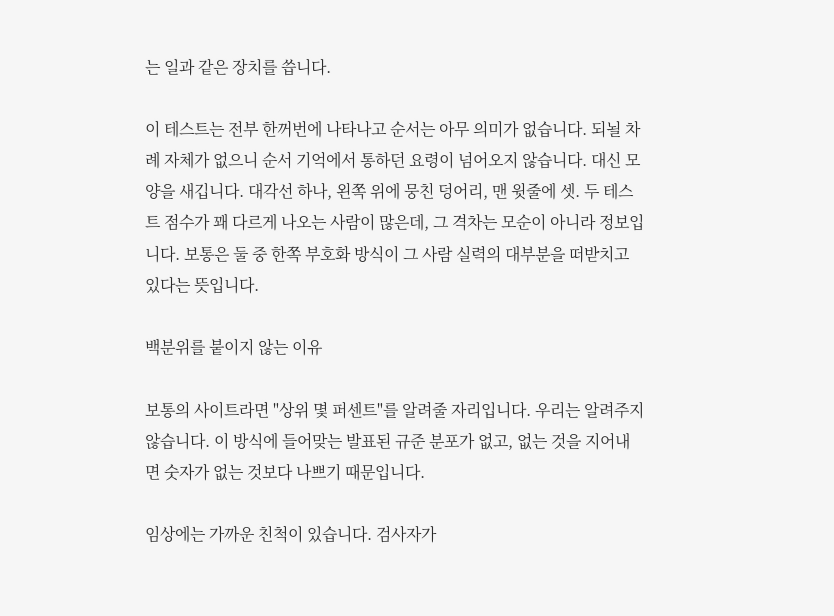는 일과 같은 장치를 씁니다.

이 테스트는 전부 한꺼번에 나타나고 순서는 아무 의미가 없습니다. 되뇔 차례 자체가 없으니 순서 기억에서 통하던 요령이 넘어오지 않습니다. 대신 모양을 새깁니다. 대각선 하나, 왼쪽 위에 뭉친 덩어리, 맨 윗줄에 셋. 두 테스트 점수가 꽤 다르게 나오는 사람이 많은데, 그 격차는 모순이 아니라 정보입니다. 보통은 둘 중 한쪽 부호화 방식이 그 사람 실력의 대부분을 떠받치고 있다는 뜻입니다.

백분위를 붙이지 않는 이유

보통의 사이트라면 "상위 몇 퍼센트"를 알려줄 자리입니다. 우리는 알려주지 않습니다. 이 방식에 들어맞는 발표된 규준 분포가 없고, 없는 것을 지어내면 숫자가 없는 것보다 나쁘기 때문입니다.

임상에는 가까운 친척이 있습니다. 검사자가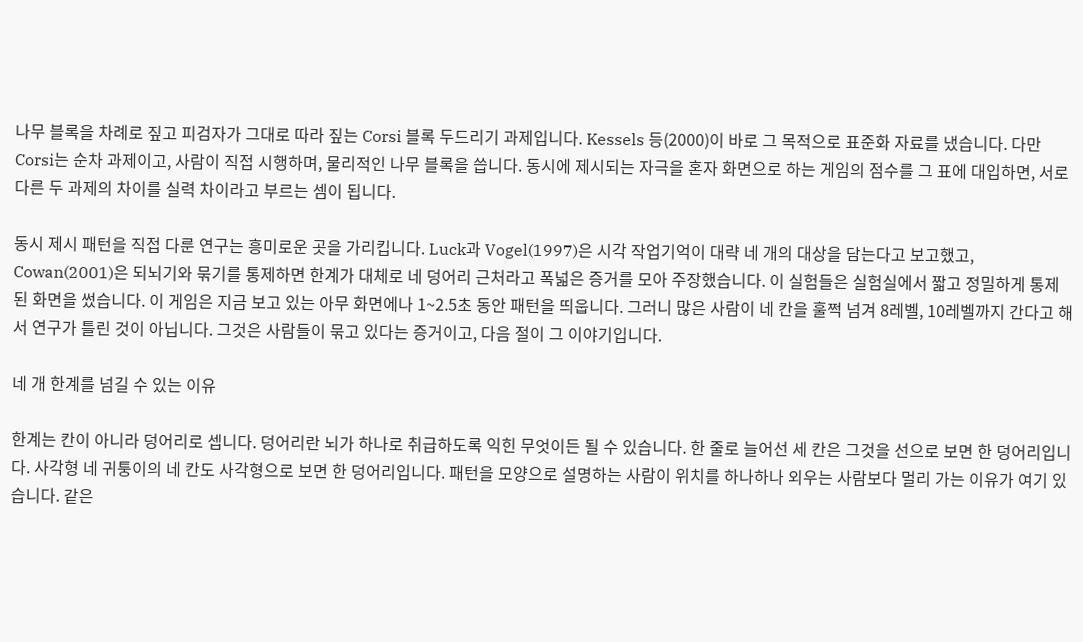나무 블록을 차례로 짚고 피검자가 그대로 따라 짚는 Corsi 블록 두드리기 과제입니다. Kessels 등(2000)이 바로 그 목적으로 표준화 자료를 냈습니다. 다만 Corsi는 순차 과제이고, 사람이 직접 시행하며, 물리적인 나무 블록을 씁니다. 동시에 제시되는 자극을 혼자 화면으로 하는 게임의 점수를 그 표에 대입하면, 서로 다른 두 과제의 차이를 실력 차이라고 부르는 셈이 됩니다.

동시 제시 패턴을 직접 다룬 연구는 흥미로운 곳을 가리킵니다. Luck과 Vogel(1997)은 시각 작업기억이 대략 네 개의 대상을 담는다고 보고했고, Cowan(2001)은 되뇌기와 묶기를 통제하면 한계가 대체로 네 덩어리 근처라고 폭넓은 증거를 모아 주장했습니다. 이 실험들은 실험실에서 짧고 정밀하게 통제된 화면을 썼습니다. 이 게임은 지금 보고 있는 아무 화면에나 1~2.5초 동안 패턴을 띄웁니다. 그러니 많은 사람이 네 칸을 훌쩍 넘겨 8레벨, 10레벨까지 간다고 해서 연구가 틀린 것이 아닙니다. 그것은 사람들이 묶고 있다는 증거이고, 다음 절이 그 이야기입니다.

네 개 한계를 넘길 수 있는 이유

한계는 칸이 아니라 덩어리로 셉니다. 덩어리란 뇌가 하나로 취급하도록 익힌 무엇이든 될 수 있습니다. 한 줄로 늘어선 세 칸은 그것을 선으로 보면 한 덩어리입니다. 사각형 네 귀퉁이의 네 칸도 사각형으로 보면 한 덩어리입니다. 패턴을 모양으로 설명하는 사람이 위치를 하나하나 외우는 사람보다 멀리 가는 이유가 여기 있습니다. 같은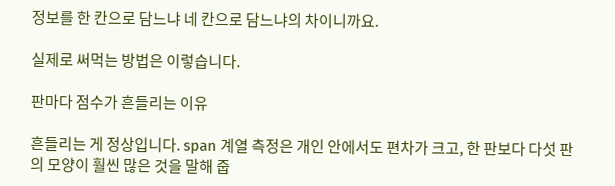정보를 한 칸으로 담느냐 네 칸으로 담느냐의 차이니까요.

실제로 써먹는 방법은 이렇습니다.

판마다 점수가 흔들리는 이유

흔들리는 게 정상입니다. span 계열 측정은 개인 안에서도 편차가 크고, 한 판보다 다섯 판의 모양이 훨씬 많은 것을 말해 줍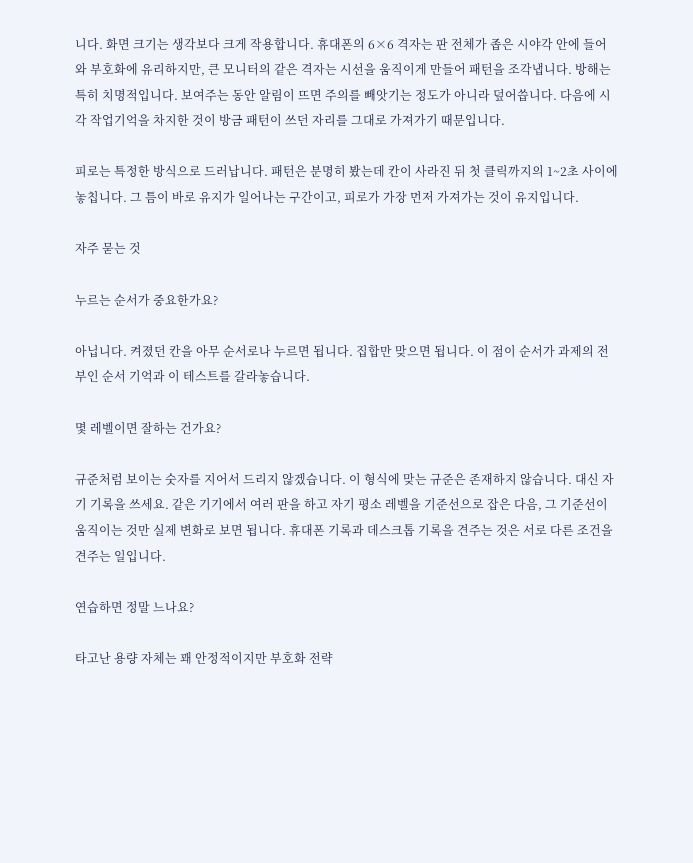니다. 화면 크기는 생각보다 크게 작용합니다. 휴대폰의 6×6 격자는 판 전체가 좁은 시야각 안에 들어와 부호화에 유리하지만, 큰 모니터의 같은 격자는 시선을 움직이게 만들어 패턴을 조각냅니다. 방해는 특히 치명적입니다. 보여주는 동안 알림이 뜨면 주의를 빼앗기는 정도가 아니라 덮어씁니다. 다음에 시각 작업기억을 차지한 것이 방금 패턴이 쓰던 자리를 그대로 가져가기 때문입니다.

피로는 특정한 방식으로 드러납니다. 패턴은 분명히 봤는데 칸이 사라진 뒤 첫 클릭까지의 1~2초 사이에 놓칩니다. 그 틈이 바로 유지가 일어나는 구간이고, 피로가 가장 먼저 가져가는 것이 유지입니다.

자주 묻는 것

누르는 순서가 중요한가요?

아닙니다. 켜졌던 칸을 아무 순서로나 누르면 됩니다. 집합만 맞으면 됩니다. 이 점이 순서가 과제의 전부인 순서 기억과 이 테스트를 갈라놓습니다.

몇 레벨이면 잘하는 건가요?

규준처럼 보이는 숫자를 지어서 드리지 않겠습니다. 이 형식에 맞는 규준은 존재하지 않습니다. 대신 자기 기록을 쓰세요. 같은 기기에서 여러 판을 하고 자기 평소 레벨을 기준선으로 잡은 다음, 그 기준선이 움직이는 것만 실제 변화로 보면 됩니다. 휴대폰 기록과 데스크톱 기록을 견주는 것은 서로 다른 조건을 견주는 일입니다.

연습하면 정말 느나요?

타고난 용량 자체는 꽤 안정적이지만 부호화 전략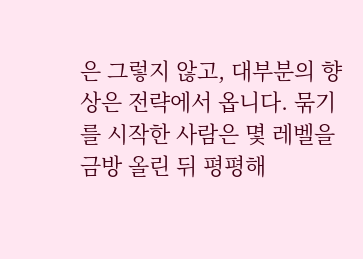은 그렇지 않고, 대부분의 향상은 전략에서 옵니다. 묶기를 시작한 사람은 몇 레벨을 금방 올린 뒤 평평해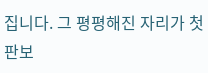집니다. 그 평평해진 자리가 첫 판보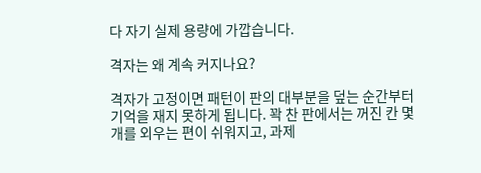다 자기 실제 용량에 가깝습니다.

격자는 왜 계속 커지나요?

격자가 고정이면 패턴이 판의 대부분을 덮는 순간부터 기억을 재지 못하게 됩니다. 꽉 찬 판에서는 꺼진 칸 몇 개를 외우는 편이 쉬워지고, 과제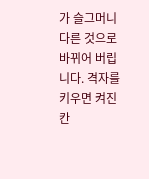가 슬그머니 다른 것으로 바뀌어 버립니다. 격자를 키우면 켜진 칸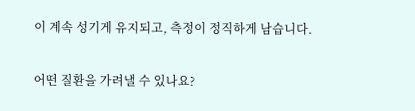이 계속 성기게 유지되고, 측정이 정직하게 남습니다.

어떤 질환을 가려낼 수 있나요?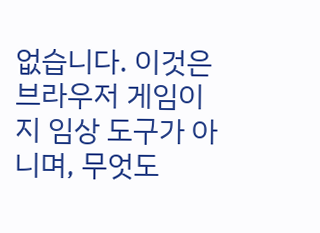없습니다. 이것은 브라우저 게임이지 임상 도구가 아니며, 무엇도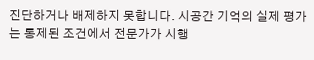진단하거나 배제하지 못합니다. 시공간 기억의 실제 평가는 통제된 조건에서 전문가가 시행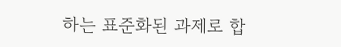하는 표준화된 과제로 합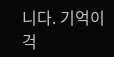니다. 기억이 걱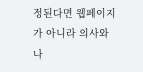정된다면 웹페이지가 아니라 의사와 나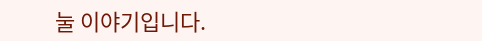눌 이야기입니다.